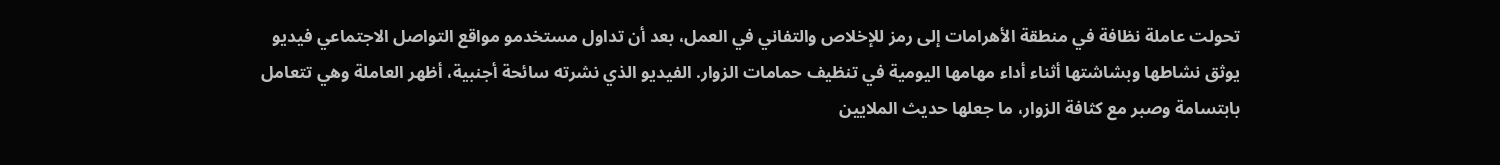تحولت عاملة نظافة في منطقة الأهرامات إلى رمز للإخلاص والتفاني في العمل، بعد أن تداول مستخدمو مواقع التواصل الاجتماعي فيديو يوثق نشاطها وبشاشتها أثناء أداء مهامها اليومية في تنظيف حمامات الزوار. الفيديو الذي نشرته سائحة أجنبية، أظهر العاملة وهي تتعامل بابتسامة وصبر مع كثافة الزوار، ما جعلها حديث الملايين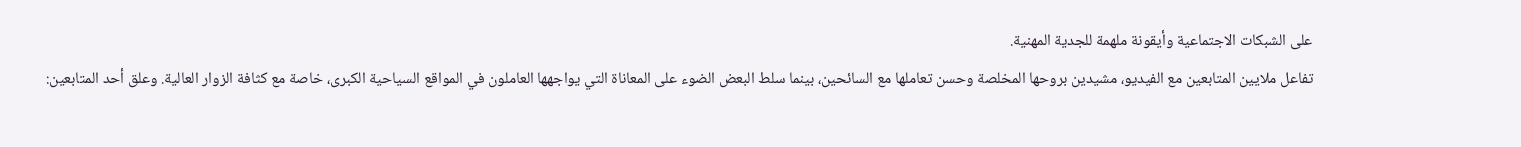على الشبكات الاجتماعية وأيقونة ملهمة للجدية المهنية.
تفاعل ملايين المتابعين مع الفيديو، مشيدين بروحها المخلصة وحسن تعاملها مع السائحين، بينما سلط البعض الضوء على المعاناة التي يواجهها العاملون في المواقع السياحية الكبرى، خاصة مع كثافة الزوار العالية. وعلق أحد المتابعين: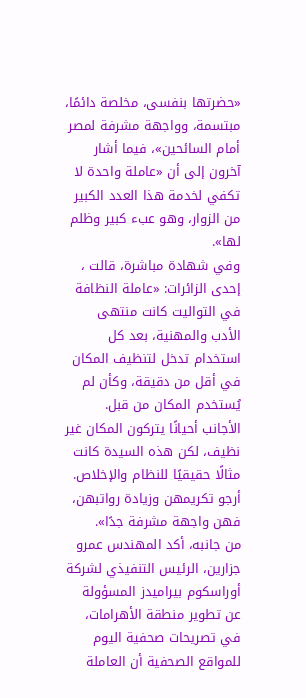«حضرتها بنفسى، مخلصة دائمًا، مبتسمة، وواجهة مشرفة لمصر أمام السائحين»، فيما أشار آخرون إلى أن «عاملة واحدة لا تكفي لخدمة هذا العدد الكبير من الزوار، وهو عبء كبير وظلم لها».
وفي شهادة مباشرة، قالت ، إحدى الزائرات: «عاملة النظافة في التواليت كانت منتهى الأدب والمهنية، بعد كل استخدام تدخل لتنظيف المكان في أقل من دقيقة، وكأن لم يُستخدم المكان من قبل. الأجانب أحيانًا يتركون المكان غير نظيف، لكن هذه السيدة كانت مثالًا حقيقيًا للنظام والإخلاص. أرجو تكريمهن وزيادة رواتبهن، فهن واجهة مشرفة جدًا».
من جانبه، أكد المهندس عمرو جزارين، الرئيس التنفيذي لشركة أوراسكوم بيراميدز المسؤولة عن تطوير منطقة الأهرامات، في تصريحات صحفية اليوم للمواقع الصحفية أن العاملة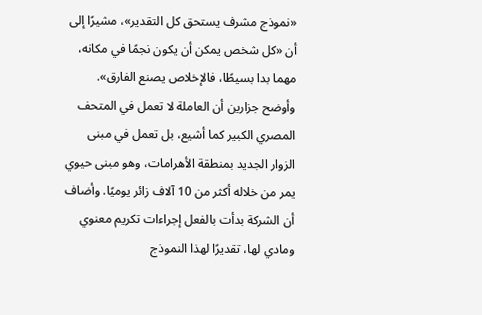«نموذج مشرف يستحق كل التقدير»، مشيرًا إلى أن «كل شخص يمكن أن يكون نجمًا في مكانه، مهما بدا بسيطًا، فالإخلاص يصنع الفارق».
وأوضح جزارين أن العاملة لا تعمل في المتحف المصري الكبير كما أشيع، بل تعمل في مبنى الزوار الجديد بمنطقة الأهرامات، وهو مبنى حيوي يمر من خلاله أكثر من 10 آلاف زائر يوميًا. وأضاف أن الشركة بدأت بالفعل إجراءات تكريم معنوي ومادي لها، تقديرًا لهذا النموذج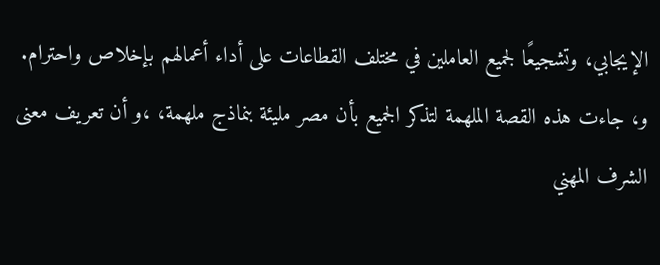الإيجابي، وتشجيعًا لجميع العاملين في مختلف القطاعات على أداء أعمالهم بإخلاص واحترام.
و، جاءت هذه القصة الملهمة لتذكر الجميع بأن مصر مليئة بنماذج ملهمة، ،و أن تعريف معنى الشرف المهني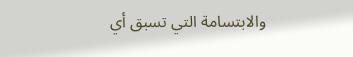والابتسامة التي تسبق أي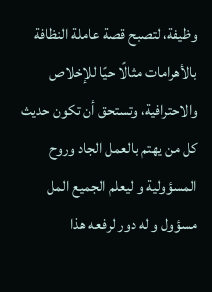وظيفة، لتصبح قصة عاملة النظافة بالأهرامات مثالًا حيًا للإخلاص والاحترافية، وتستحق أن تكون حديث كل من يهتم بالعمل الجاد وروح المسؤولية و ليعلم الجميع المل مسؤول و له دور لرفعه هذا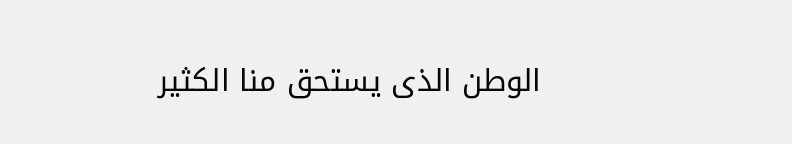الوطن الذى يستحق منا الكثير